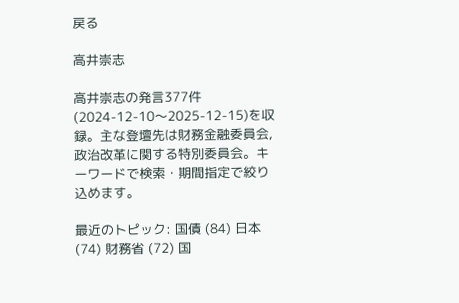戻る

高井崇志

高井崇志の発言377件(2024-12-10〜2025-12-15)を収録。主な登壇先は財務金融委員会, 政治改革に関する特別委員会。キーワードで検索・期間指定で絞り込めます。

最近のトピック: 国債 (84) 日本 (74) 財務省 (72) 国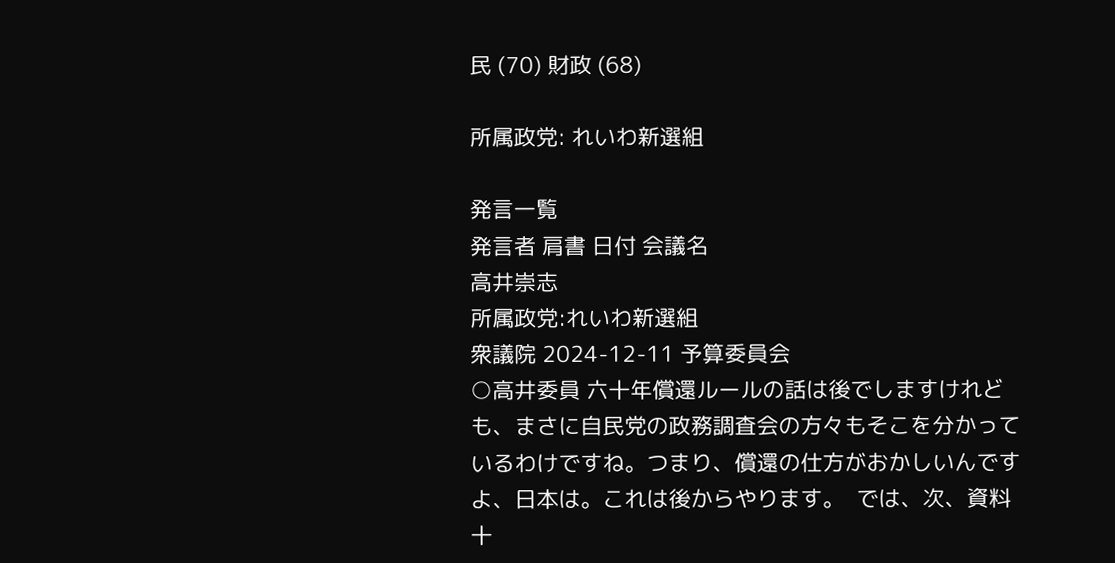民 (70) 財政 (68)

所属政党: れいわ新選組

発言一覧
発言者 肩書 日付 会議名
高井崇志
所属政党:れいわ新選組
衆議院 2024-12-11 予算委員会
○高井委員 六十年償還ルールの話は後でしますけれども、まさに自民党の政務調査会の方々もそこを分かっているわけですね。つまり、償還の仕方がおかしいんですよ、日本は。これは後からやります。  では、次、資料十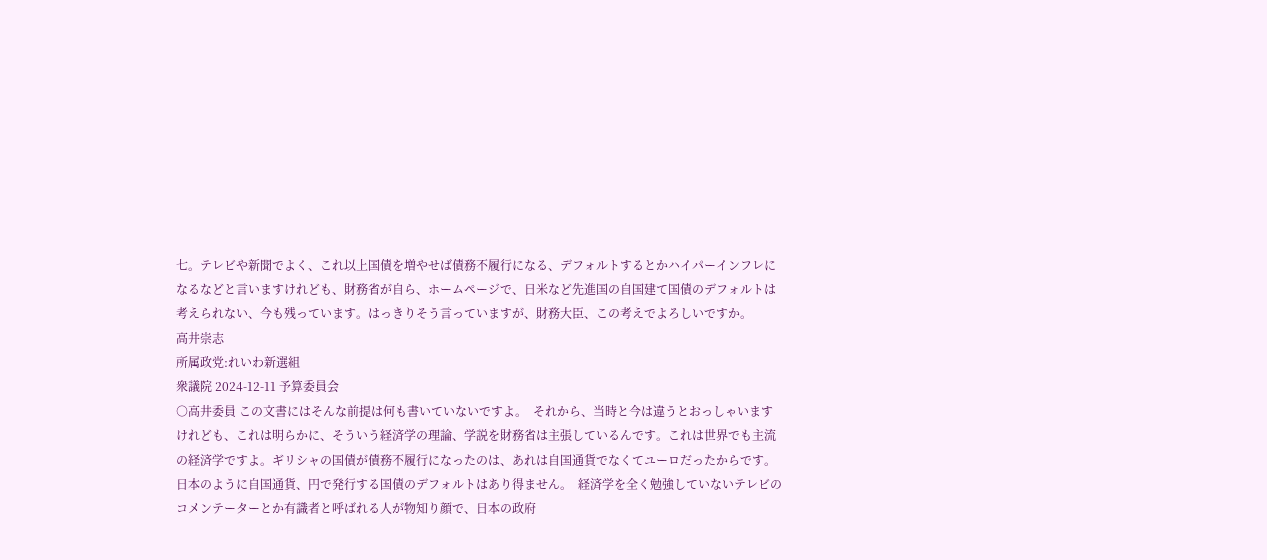七。テレビや新聞でよく、これ以上国債を増やせば債務不履行になる、デフォルトするとかハイパーインフレになるなどと言いますけれども、財務省が自ら、ホームページで、日米など先進国の自国建て国債のデフォルトは考えられない、今も残っています。はっきりそう言っていますが、財務大臣、この考えでよろしいですか。
高井崇志
所属政党:れいわ新選組
衆議院 2024-12-11 予算委員会
○高井委員 この文書にはそんな前提は何も書いていないですよ。  それから、当時と今は違うとおっしゃいますけれども、これは明らかに、そういう経済学の理論、学説を財務省は主張しているんです。これは世界でも主流の経済学ですよ。ギリシャの国債が債務不履行になったのは、あれは自国通貨でなくてユーロだったからです。日本のように自国通貨、円で発行する国債のデフォルトはあり得ません。  経済学を全く勉強していないテレビのコメンテーターとか有識者と呼ばれる人が物知り顔で、日本の政府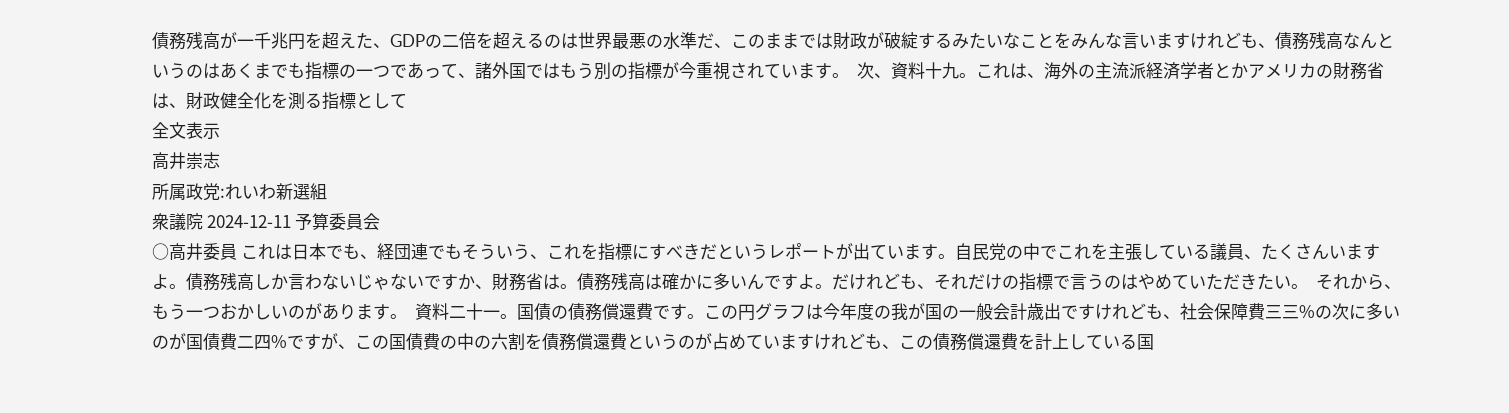債務残高が一千兆円を超えた、GDPの二倍を超えるのは世界最悪の水準だ、このままでは財政が破綻するみたいなことをみんな言いますけれども、債務残高なんというのはあくまでも指標の一つであって、諸外国ではもう別の指標が今重視されています。  次、資料十九。これは、海外の主流派経済学者とかアメリカの財務省は、財政健全化を測る指標として
全文表示
高井崇志
所属政党:れいわ新選組
衆議院 2024-12-11 予算委員会
○高井委員 これは日本でも、経団連でもそういう、これを指標にすべきだというレポートが出ています。自民党の中でこれを主張している議員、たくさんいますよ。債務残高しか言わないじゃないですか、財務省は。債務残高は確かに多いんですよ。だけれども、それだけの指標で言うのはやめていただきたい。  それから、もう一つおかしいのがあります。  資料二十一。国債の債務償還費です。この円グラフは今年度の我が国の一般会計歳出ですけれども、社会保障費三三%の次に多いのが国債費二四%ですが、この国債費の中の六割を債務償還費というのが占めていますけれども、この債務償還費を計上している国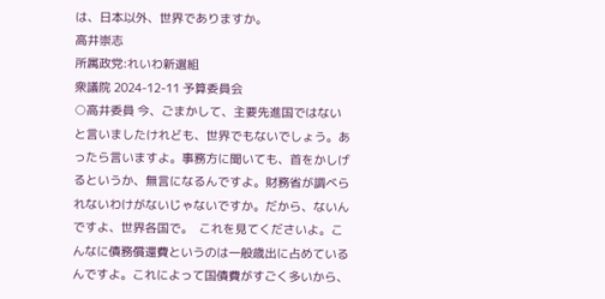は、日本以外、世界でありますか。
高井崇志
所属政党:れいわ新選組
衆議院 2024-12-11 予算委員会
○高井委員 今、ごまかして、主要先進国ではないと言いましたけれども、世界でもないでしょう。あったら言いますよ。事務方に聞いても、首をかしげるというか、無言になるんですよ。財務省が調べられないわけがないじゃないですか。だから、ないんですよ、世界各国で。  これを見てくださいよ。こんなに債務償還費というのは一般歳出に占めているんですよ。これによって国債費がすごく多いから、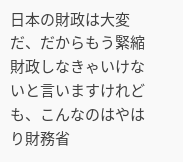日本の財政は大変だ、だからもう緊縮財政しなきゃいけないと言いますけれども、こんなのはやはり財務省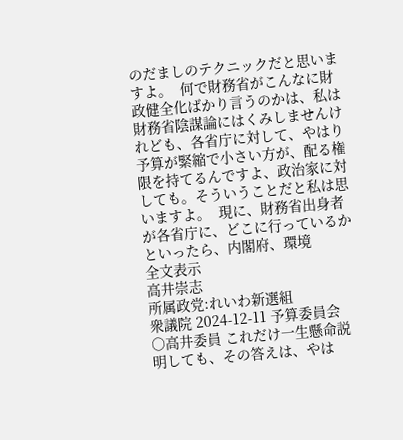のだましのテクニックだと思いますよ。  何で財務省がこんなに財政健全化ばかり言うのかは、私は財務省陰謀論にはくみしませんけれども、各省庁に対して、やはり予算が緊縮で小さい方が、配る権限を持てるんですよ、政治家に対しても。そういうことだと私は思いますよ。  現に、財務省出身者が各省庁に、どこに行っているかといったら、内閣府、環境
全文表示
高井崇志
所属政党:れいわ新選組
衆議院 2024-12-11 予算委員会
○高井委員 これだけ一生懸命説明しても、その答えは、やは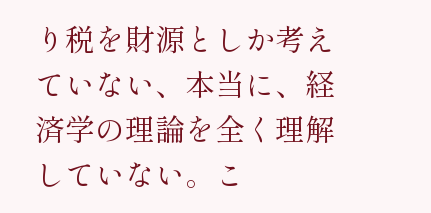り税を財源としか考えていない、本当に、経済学の理論を全く理解していない。こ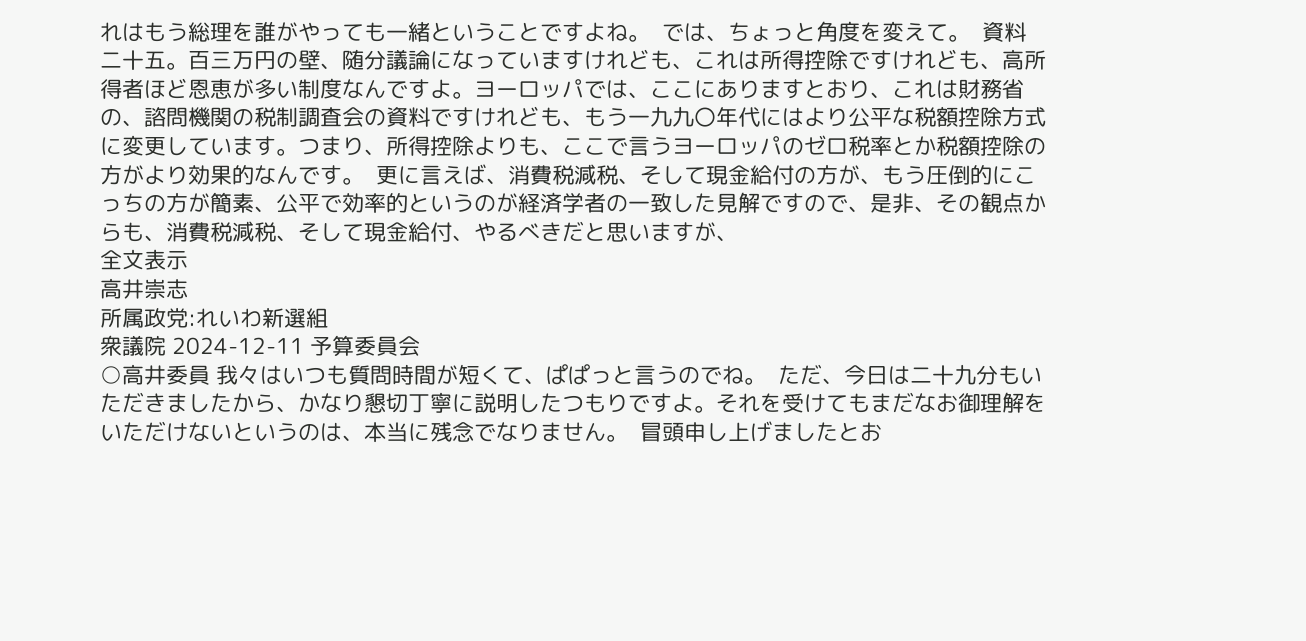れはもう総理を誰がやっても一緒ということですよね。  では、ちょっと角度を変えて。  資料二十五。百三万円の壁、随分議論になっていますけれども、これは所得控除ですけれども、高所得者ほど恩恵が多い制度なんですよ。ヨーロッパでは、ここにありますとおり、これは財務省の、諮問機関の税制調査会の資料ですけれども、もう一九九〇年代にはより公平な税額控除方式に変更しています。つまり、所得控除よりも、ここで言うヨーロッパのゼロ税率とか税額控除の方がより効果的なんです。  更に言えば、消費税減税、そして現金給付の方が、もう圧倒的にこっちの方が簡素、公平で効率的というのが経済学者の一致した見解ですので、是非、その観点からも、消費税減税、そして現金給付、やるべきだと思いますが、
全文表示
高井崇志
所属政党:れいわ新選組
衆議院 2024-12-11 予算委員会
○高井委員 我々はいつも質問時間が短くて、ぱぱっと言うのでね。  ただ、今日は二十九分もいただきましたから、かなり懇切丁寧に説明したつもりですよ。それを受けてもまだなお御理解をいただけないというのは、本当に残念でなりません。  冒頭申し上げましたとお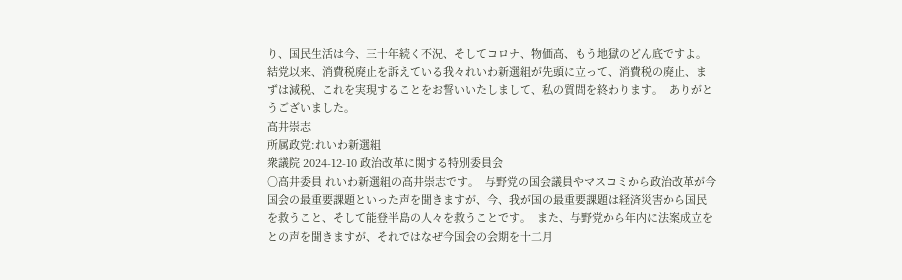り、国民生活は今、三十年続く不況、そしてコロナ、物価高、もう地獄のどん底ですよ。結党以来、消費税廃止を訴えている我々れいわ新選組が先頭に立って、消費税の廃止、まずは減税、これを実現することをお誓いいたしまして、私の質問を終わります。  ありがとうございました。
高井崇志
所属政党:れいわ新選組
衆議院 2024-12-10 政治改革に関する特別委員会
○高井委員 れいわ新選組の高井崇志です。  与野党の国会議員やマスコミから政治改革が今国会の最重要課題といった声を聞きますが、今、我が国の最重要課題は経済災害から国民を救うこと、そして能登半島の人々を救うことです。  また、与野党から年内に法案成立をとの声を聞きますが、それではなぜ今国会の会期を十二月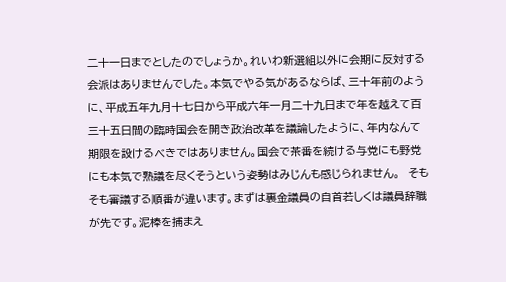二十一日までとしたのでしょうか。れいわ新選組以外に会期に反対する会派はありませんでした。本気でやる気があるならば、三十年前のように、平成五年九月十七日から平成六年一月二十九日まで年を越えて百三十五日間の臨時国会を開き政治改革を議論したように、年内なんて期限を設けるべきではありません。国会で茶番を続ける与党にも野党にも本気で熟議を尽くそうという姿勢はみじんも感じられません。  そもそも審議する順番が違います。まずは裏金議員の自首若しくは議員辞職が先です。泥棒を捕まえ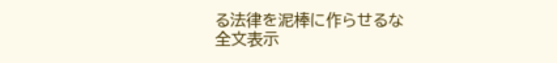る法律を泥棒に作らせるな
全文表示